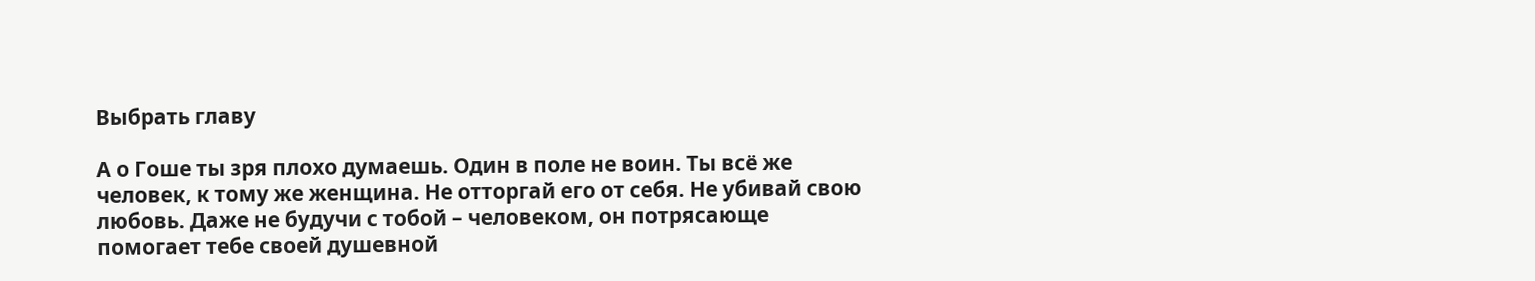Выбрать главу

А о Гоше ты зря плохо думаешь. Один в поле не воин. Ты всё же человек, к тому же женщина. Не отторгай его от себя. Не убивай свою любовь. Даже не будучи с тобой – человеком, он потрясающе помогает тебе своей душевной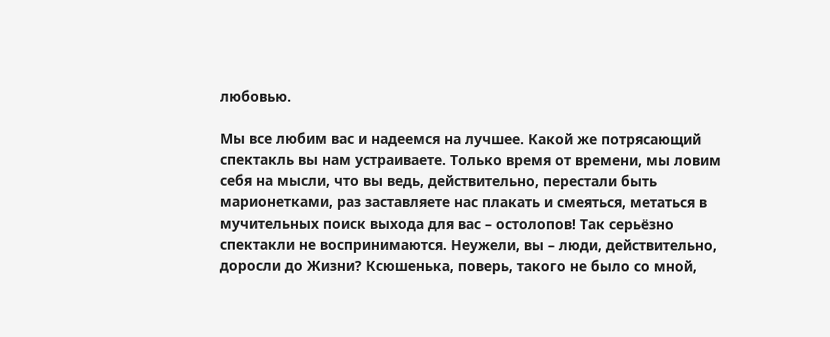любовью.

Мы все любим вас и надеемся на лучшее. Какой же потрясающий спектакль вы нам устраиваете. Только время от времени, мы ловим себя на мысли, что вы ведь, действительно, перестали быть марионетками, раз заставляете нас плакать и смеяться, метаться в мучительных поиск выхода для вас – остолопов! Так серьёзно спектакли не воспринимаются. Неужели, вы – люди, действительно, доросли до Жизни? Ксюшенька, поверь, такого не было со мной,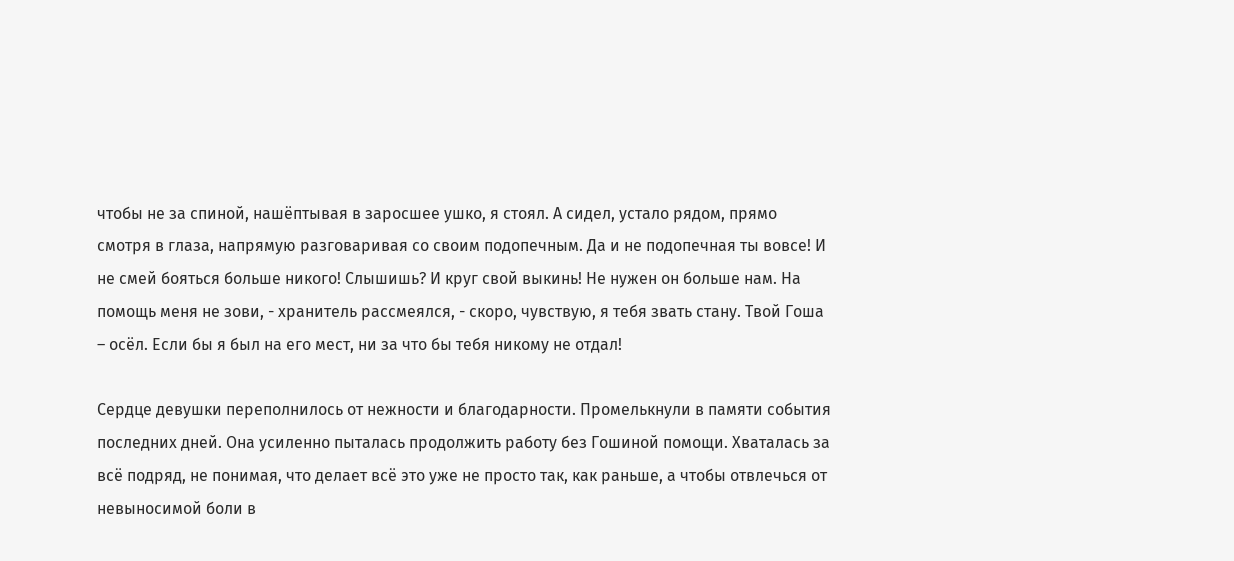чтобы не за спиной, нашёптывая в заросшее ушко, я стоял. А сидел, устало рядом, прямо смотря в глаза, напрямую разговаривая со своим подопечным. Да и не подопечная ты вовсе! И не смей бояться больше никого! Слышишь? И круг свой выкинь! Не нужен он больше нам. На помощь меня не зови, - хранитель рассмеялся, - скоро, чувствую, я тебя звать стану. Твой Гоша – осёл. Если бы я был на его мест, ни за что бы тебя никому не отдал!

Сердце девушки переполнилось от нежности и благодарности. Промелькнули в памяти события последних дней. Она усиленно пыталась продолжить работу без Гошиной помощи. Хваталась за всё подряд, не понимая, что делает всё это уже не просто так, как раньше, а чтобы отвлечься от невыносимой боли в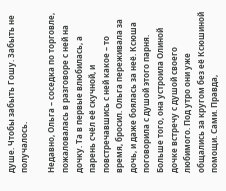душе. Чтобы забыть Гошу. Забыть не получалось.

Недавно, Ольга – соседка по торговле, пожаловалась в разговоре с ней на дочку. Та в первые влюбилась, а парень счёл её скучной, и повстречавшись с ней какое – то время, бросил. Ольга переживала за дочь, и даже боялась за неё. Ксюша поговорила с душой этого парня. Больше того, она устроила Олиной дочке встречу с душой своего любимого. Под утро они уже общались за кругом без её Ксюшиной помощи. Сами. Правда,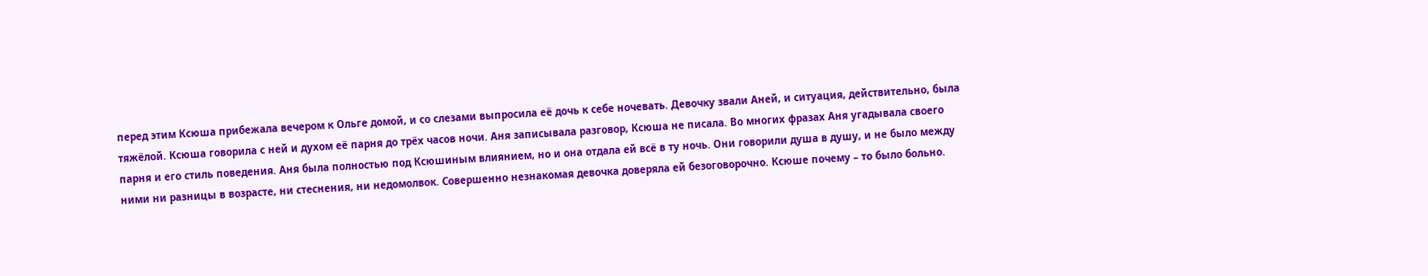перед этим Ксюша прибежала вечером к Ольге домой, и со слезами выпросила её дочь к себе ночевать. Девочку звали Аней, и ситуация, действительно, была тяжёлой. Ксюша говорила с ней и духом её парня до трёх часов ночи. Аня записывала разговор, Ксюша не писала. Во многих фразах Аня угадывала своего парня и его стиль поведения. Аня была полностью под Ксюшиным влиянием, но и она отдала ей всё в ту ночь. Они говорили душа в душу, и не было между ними ни разницы в возрасте, ни стеснения, ни недомолвок. Совершенно незнакомая девочка доверяла ей безоговорочно. Ксюше почему – то было больно.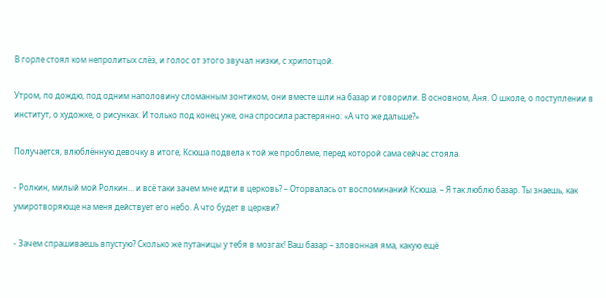В горле стоял ком непролитых слёз, и голос от этого звучал низки, с хрипотцой.

Утром, по дождю, под одним наполовину сломанным зонтиком, они вместе шли на базар и говорили. В основном, Аня. О школе, о поступлении в институт, о художке, о рисунках. И только под конец уже, она спросила растерянно: «А что же дальше?»

Получается, влюблённую девочку в итоге, Ксюша подвела к той же проблеме, перед которой сама сейчас стояла.

- Ролкин, милый мой Ролкин… и всё таки зачем мне идти в церковь? – Оторвалась от воспоминаний Ксюша. – Я так люблю базар. Ты знаешь, как умиротворяюще на меня действует его небо. А что будет в церкви?

- Зачем спрашиваешь впустую? Сколько же путаницы у тебя в мозгах! Ваш базар – зловонная яма, какую ещё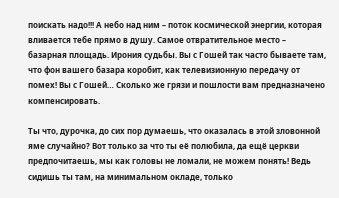поискать надо!!! А небо над ним – поток космической энергии, которая вливается тебе прямо в душу. Самое отвратительное место – базарная площадь. Ирония судьбы. Вы с Гошей так часто бываете там, что фон вашего базара коробит, как телевизионную передачу от помех! Вы с Гошей… Сколько же грязи и пошлости вам предназначено компенсировать.

Ты что, дурочка, до сих пор думаешь, что оказалась в этой зловонной яме случайно? Вот только за что ты её полюбила, да ещё церкви предпочитаешь, мы как головы не ломали, не можем понять! Ведь сидишь ты там, на минимальном окладе, только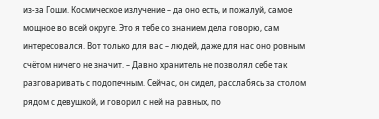из-за Гоши. Космическое излучение – да оно есть, и пожалуй, самое мощное во всей округе. Это я тебе со знанием дела говорю, сам интересовался. Вот только для вас – людей, даже для нас оно ровным счётом ничего не значит. – Давно хранитель не позволял себе так разговаривать с подопечным. Сейчас, он сидел, расслабясь за столом рядом с девушкой, и говорил с ней на равных, по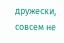дружески, совсем не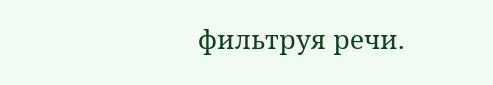фильтруя речи.